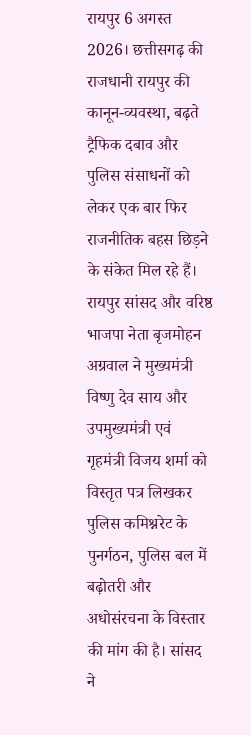रायपुर 6 अगस्त 2026। छत्तीसगढ़ की राजधानी रायपुर की कानून-व्यवस्था, बढ़ते ट्रैफिक दबाव और पुलिस संसाधनों को लेकर एक बार फिर राजनीतिक बहस छिड़ने के संकेत मिल रहे हैं। रायपुर सांसद और वरिष्ठ भाजपा नेता बृजमोहन अग्रवाल ने मुख्यमंत्री विष्णु देव साय और उपमुख्यमंत्री एवं गृहमंत्री विजय शर्मा को विस्तृत पत्र लिखकर पुलिस कमिश्नरेट के पुनर्गठन, पुलिस बल में बढ़ोतरी और अधोसंरचना के विस्तार की मांग की है। सांसद ने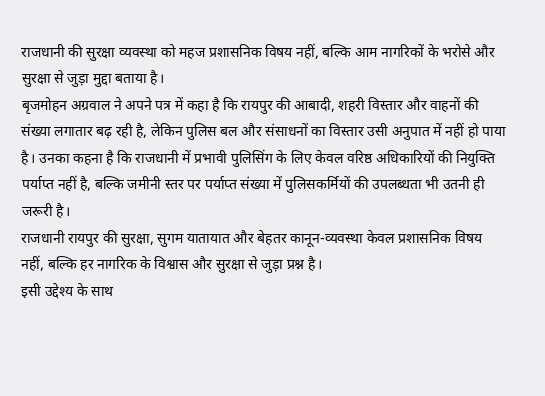राजधानी की सुरक्षा व्यवस्था को महज प्रशासनिक विषय नहीं, बल्कि आम नागरिकों के भरोसे और सुरक्षा से जुड़ा मुद्दा बताया है।
बृजमोहन अग्रवाल ने अपने पत्र में कहा है कि रायपुर की आबादी, शहरी विस्तार और वाहनों की संख्या लगातार बढ़ रही है, लेकिन पुलिस बल और संसाधनों का विस्तार उसी अनुपात में नहीं हो पाया है। उनका कहना है कि राजधानी में प्रभावी पुलिसिंग के लिए केवल वरिष्ठ अधिकारियों की नियुक्ति पर्याप्त नहीं है, बल्कि जमीनी स्तर पर पर्याप्त संख्या में पुलिसकर्मियों की उपलब्धता भी उतनी ही जरूरी है।
राजधानी रायपुर की सुरक्षा, सुगम यातायात और बेहतर कानून-व्यवस्था केवल प्रशासनिक विषय नहीं, बल्कि हर नागरिक के विश्वास और सुरक्षा से जुड़ा प्रश्न है।
इसी उद्देश्य के साथ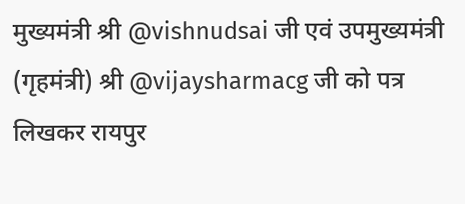मुख्यमंत्री श्री @vishnudsai जी एवं उपमुख्यमंत्री (गृहमंत्री) श्री @vijaysharmacg जी को पत्र लिखकर रायपुर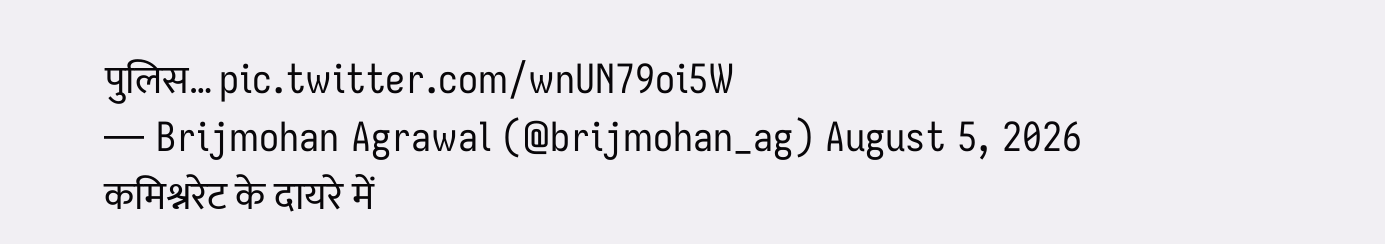पुलिस… pic.twitter.com/wnUN79oi5W
— Brijmohan Agrawal (@brijmohan_ag) August 5, 2026
कमिश्नरेट के दायरे में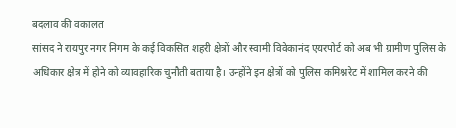बदलाव की वकालत
सांसद ने रायपुर नगर निगम के कई विकसित शहरी क्षेत्रों और स्वामी विवेकानंद एयरपोर्ट को अब भी ग्रामीण पुलिस के अधिकार क्षेत्र में होने को व्यावहारिक चुनौती बताया है। उन्होंने इन क्षेत्रों को पुलिस कमिश्नरेट में शामिल करने की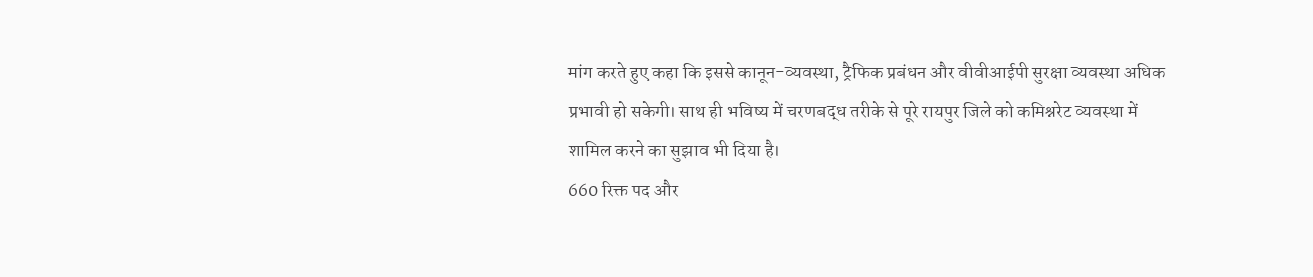मांग करते हुए कहा कि इससे कानून-व्यवस्था, ट्रैफिक प्रबंधन और वीवीआईपी सुरक्षा व्यवस्था अधिक प्रभावी हो सकेगी। साथ ही भविष्य में चरणबद्ध तरीके से पूरे रायपुर जिले को कमिश्नरेट व्यवस्था में शामिल करने का सुझाव भी दिया है।
660 रिक्त पद और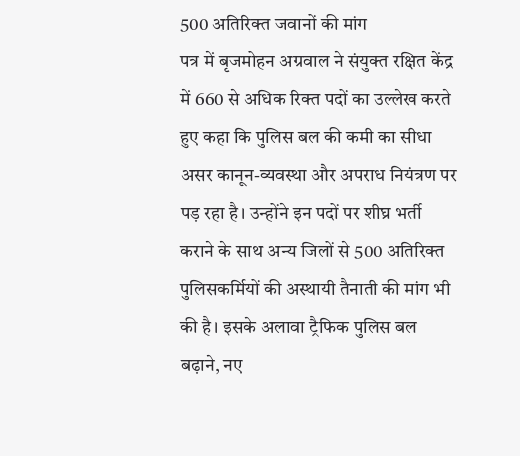500 अतिरिक्त जवानों की मांग
पत्र में बृजमोहन अग्रवाल ने संयुक्त रक्षित केंद्र में 660 से अधिक रिक्त पदों का उल्लेख करते हुए कहा कि पुलिस बल की कमी का सीधा असर कानून-व्यवस्था और अपराध नियंत्रण पर पड़ रहा है। उन्होंने इन पदों पर शीघ्र भर्ती कराने के साथ अन्य जिलों से 500 अतिरिक्त पुलिसकर्मियों की अस्थायी तैनाती की मांग भी की है। इसके अलावा ट्रैफिक पुलिस बल बढ़ाने, नए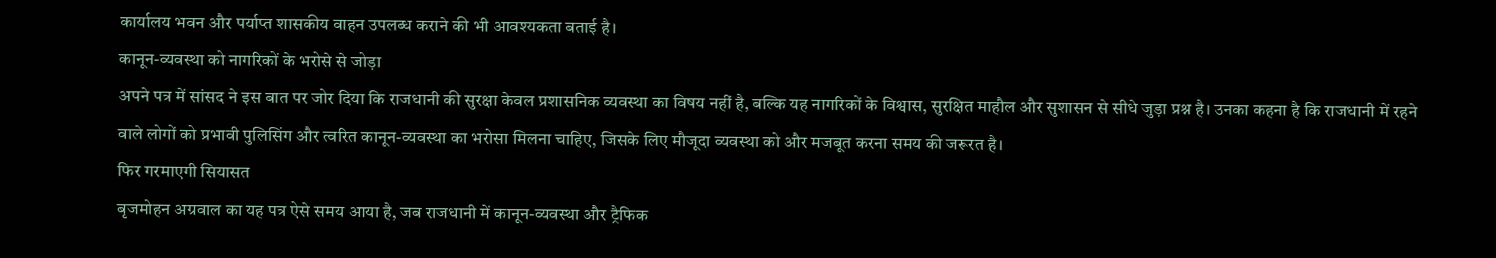कार्यालय भवन और पर्याप्त शासकीय वाहन उपलब्ध कराने की भी आवश्यकता बताई है।
कानून-व्यवस्था को नागरिकों के भरोसे से जोड़ा
अपने पत्र में सांसद ने इस बात पर जोर दिया कि राजधानी की सुरक्षा केवल प्रशासनिक व्यवस्था का विषय नहीं है, बल्कि यह नागरिकों के विश्वास, सुरक्षित माहौल और सुशासन से सीधे जुड़ा प्रश्न है। उनका कहना है कि राजधानी में रहने वाले लोगों को प्रभावी पुलिसिंग और त्वरित कानून-व्यवस्था का भरोसा मिलना चाहिए, जिसके लिए मौजूदा व्यवस्था को और मजबूत करना समय की जरूरत है।
फिर गरमाएगी सियासत
बृजमोहन अग्रवाल का यह पत्र ऐसे समय आया है, जब राजधानी में कानून-व्यवस्था और ट्रैफिक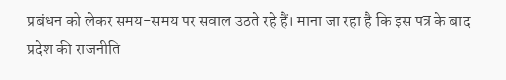प्रबंधन को लेकर समय-समय पर सवाल उठते रहे हैं। माना जा रहा है कि इस पत्र के बाद प्रदेश की राजनीति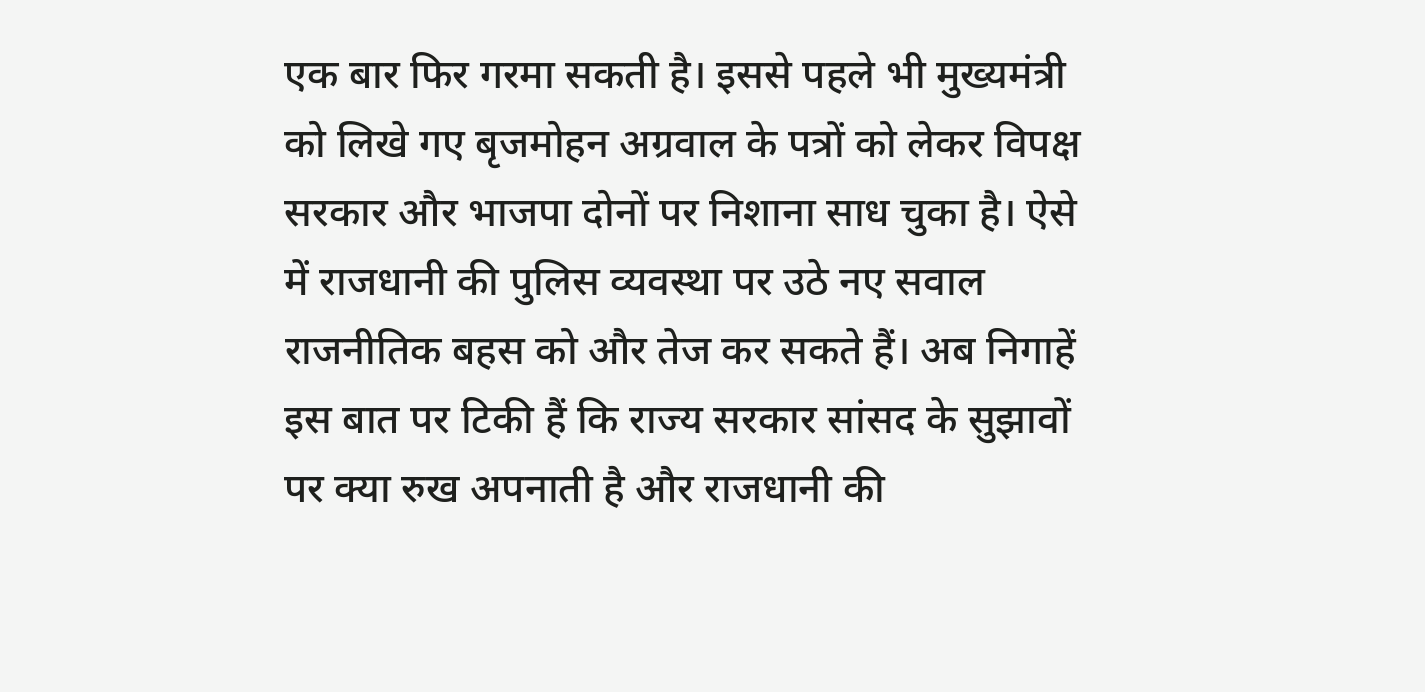एक बार फिर गरमा सकती है। इससे पहले भी मुख्यमंत्री को लिखे गए बृजमोहन अग्रवाल के पत्रों को लेकर विपक्ष सरकार और भाजपा दोनों पर निशाना साध चुका है। ऐसे में राजधानी की पुलिस व्यवस्था पर उठे नए सवाल राजनीतिक बहस को और तेज कर सकते हैं। अब निगाहें इस बात पर टिकी हैं कि राज्य सरकार सांसद के सुझावों पर क्या रुख अपनाती है और राजधानी की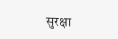सुरक्षा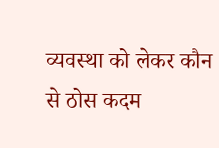व्यवस्था को लेकर कौन से ठोस कदम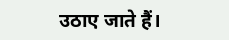उठाए जाते हैं।